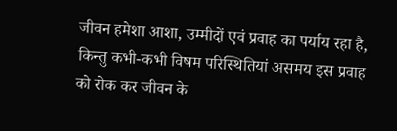जीवन हमेशा आशा, उम्मीदों एवं प्रवाह का पर्याय रहा है, किन्तु कभी-कभी विषम परिस्थितियां असमय इस प्रवाह को रोक कर जीवन के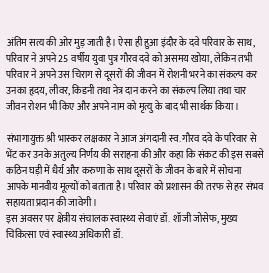अंतिम सत्य की ओर मुड़ जाती है। ऐसा ही हुआ इंदौर के दवे परिवार के साथ, परिवार ने अपने 25 वर्षीय युवा पुत्र गौरव दवे को असमय खोया, लेकिन तभी परिवार ने अपने उस चिराग से दूसरों की जीवन में रोशनी भरने का संकल्प कर उनका हृदय, लीवर, किडनी तथा नेत्र दान करने का संकल्प लिया तथा चार जीवन रोशन भी किए और अपने नाम को मृत्यु के बाद भी सार्थक किया।

संभागायुक्त श्री भास्कर लक्षकार ने आज अंगदानी स्व. गौरव दवे के परिवार से भेंट कर उनके अतुल्य निर्णय की सराहना की और कहा कि संकट की इस सबसे कठिन घड़ी में धैर्य और करुणा के साथ दूसरों के जीवन के बारे में सोचना आपके मानवीय मूल्यों को बताता है। परिवार को प्रशासन की तरफ से हर संभव सहायता प्रदान की जावेगी।
इस अवसर पर क्षेत्रीय संचालक स्वास्थ्य सेवाएं डॉ. शॉजी जोसेफ, मुख्य चिकित्सा एवं स्वास्थ्य अधिकारी डॉ.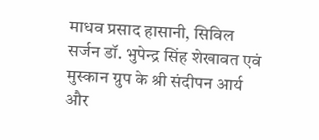माधव प्रसाद हासानी, सिविल सर्जन डॉ. भुपेन्द्र सिंह शेखावत एवं मुस्कान ग्रुप के श्री संदीपन आर्य और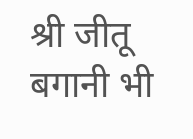श्री जीतू बगानी भी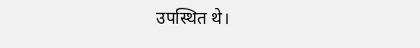उपस्थित थे।